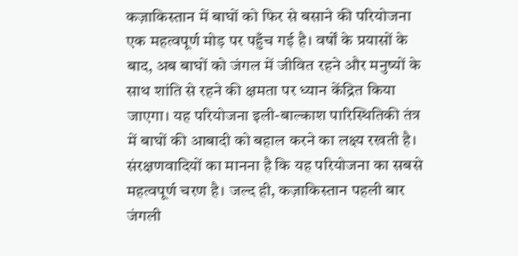कज़ाकिस्तान में बाघों को फिर से बसाने की परियोजना एक महत्वपूर्ण मोड़ पर पहुँच गई है। वर्षों के प्रयासों के बाद, अब बाघों को जंगल में जीवित रहने और मनुष्यों के साथ शांति से रहने की क्षमता पर ध्यान केंद्रित किया जाएगा। यह परियोजना इली-बाल्काश पारिस्थितिकी तंत्र में बाघों की आबादी को बहाल करने का लक्ष्य रखती है। संरक्षणवादियों का मानना है कि यह परियोजना का सबसे महत्वपूर्ण चरण है। जल्द ही, कज़ाकिस्तान पहली बार जंगली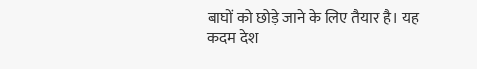बाघों को छोड़े जाने के लिए तैयार है। यह कदम देश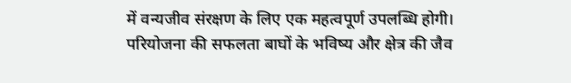में वन्यजीव संरक्षण के लिए एक महत्वपूर्ण उपलब्धि होगी। परियोजना की सफलता बाघों के भविष्य और क्षेत्र की जैव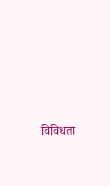विविधता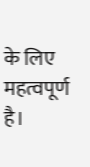के लिए महत्वपूर्ण है।